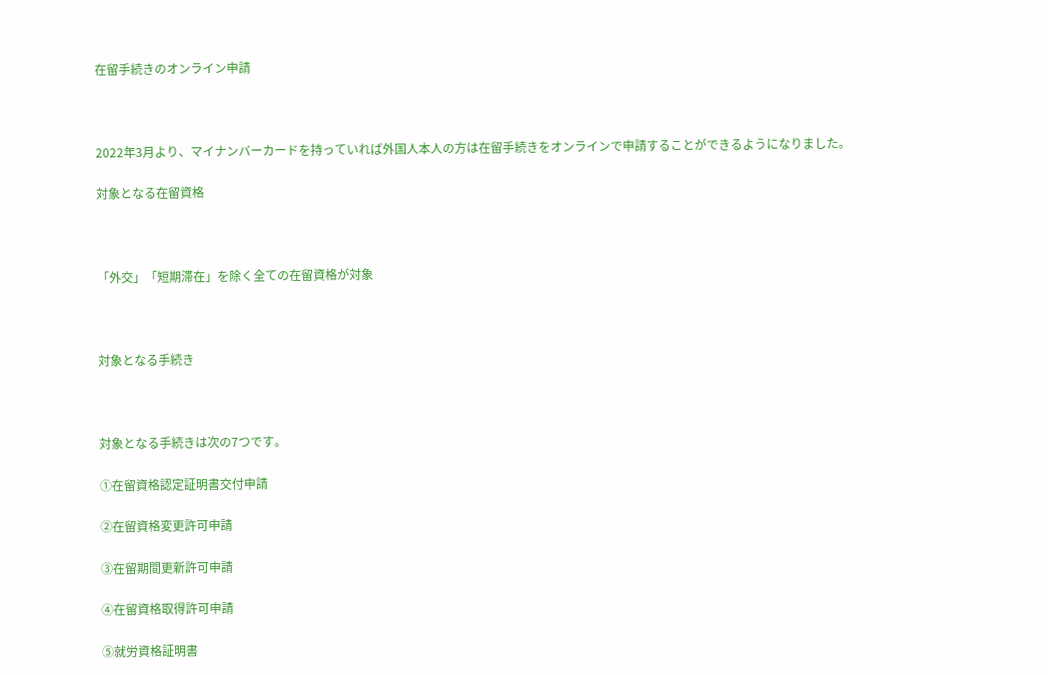在留手続きのオンライン申請



2022年3月より、マイナンバーカードを持っていれば外国人本人の方は在留手続きをオンラインで申請することができるようになりました。

対象となる在留資格



「外交」「短期滞在」を除く全ての在留資格が対象



対象となる手続き



対象となる手続きは次の7つです。

①在留資格認定証明書交付申請

②在留資格変更許可申請

③在留期間更新許可申請

④在留資格取得許可申請

⑤就労資格証明書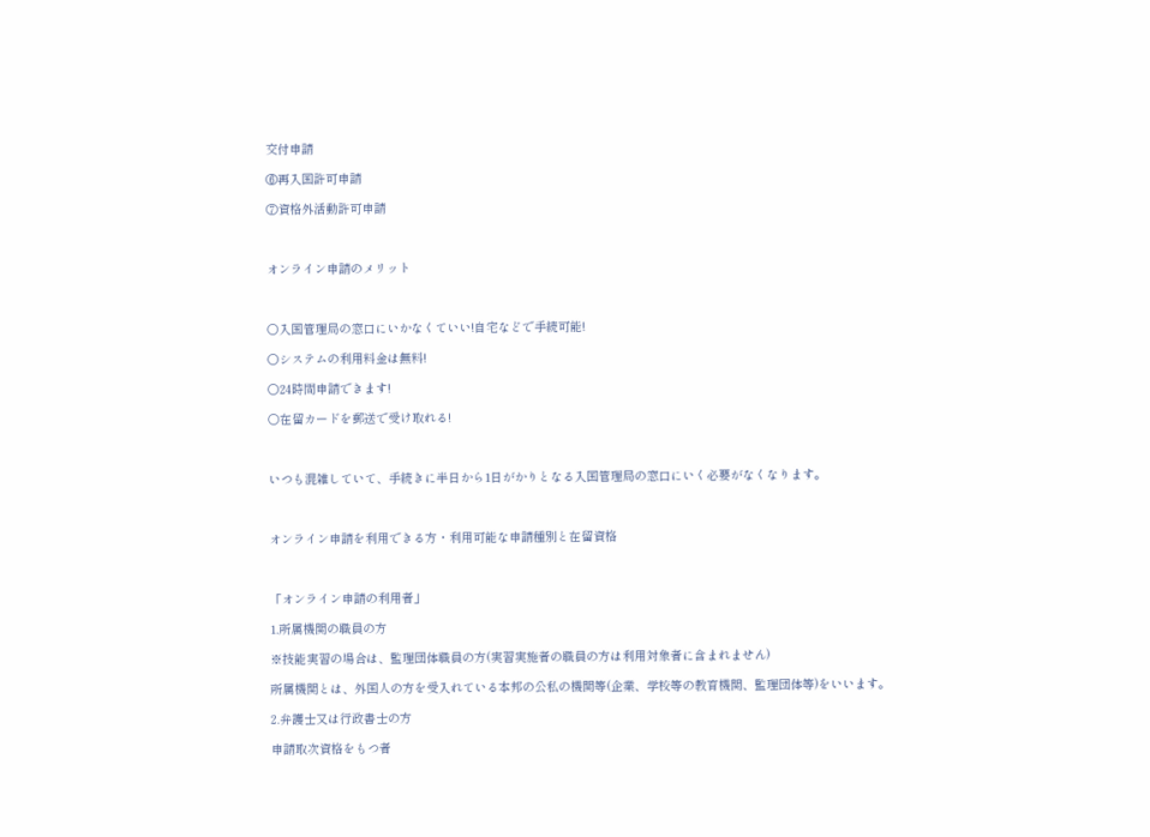交付申請

⑥再入国許可申請

⑦資格外活動許可申請



オンライン申請のメリット



〇入国管理局の窓口にいかなくていい!自宅などで手続可能!

〇システムの利用料金は無料!

〇24時間申請できます!

〇在留カードを郵送で受け取れる!



いつも混雑していて、手続きに半日から1日がかりとなる入国管理局の窓口にいく必要がなくなります。



オンライン申請を利用できる方・利用可能な申請種別と在留資格



「オンライン申請の利用者」

1.所属機関の職員の方

※技能実習の場合は、監理団体職員の方(実習実施者の職員の方は利用対象者に含まれません)

所属機関とは、外国人の方を受入れている本邦の公私の機関等(企業、学校等の教育機関、監理団体等)をいいます。

2.弁護士又は行政書士の方

申請取次資格をもつ者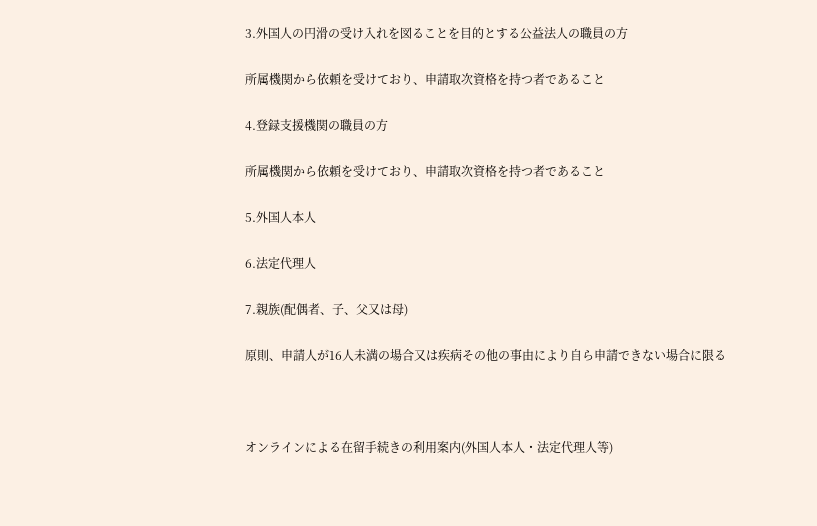3.外国人の円滑の受け入れを図ることを目的とする公益法人の職員の方

所属機関から依頼を受けており、申請取次資格を持つ者であること

4.登録支援機関の職員の方

所属機関から依頼を受けており、申請取次資格を持つ者であること

5.外国人本人

6.法定代理人

7.親族(配偶者、子、父又は母)

原則、申請人が16人未満の場合又は疾病その他の事由により自ら申請できない場合に限る



オンラインによる在留手続きの利用案内(外国人本人・法定代理人等)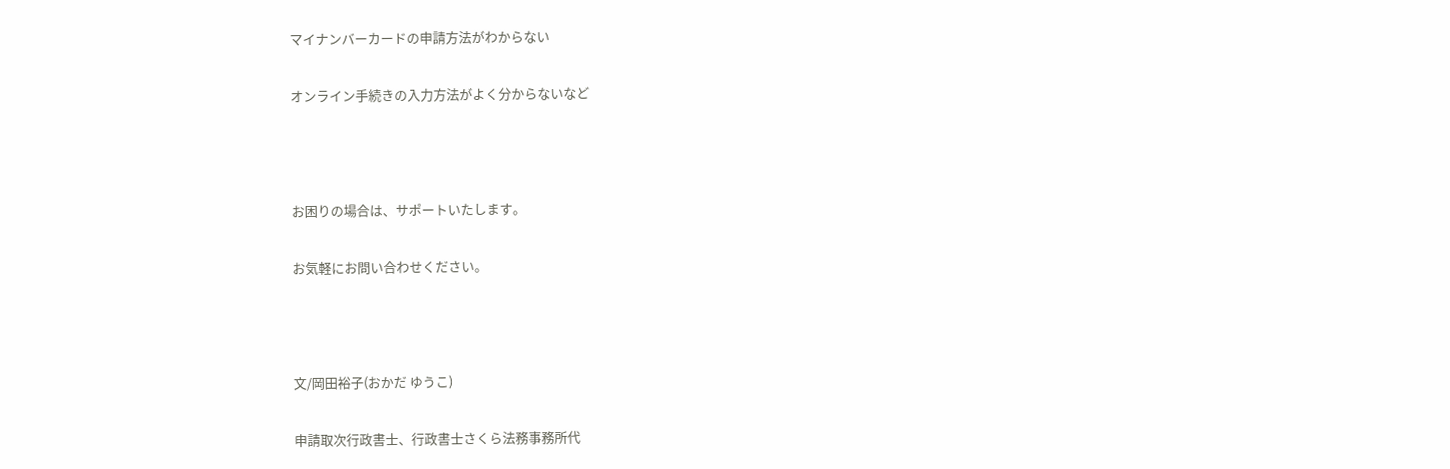マイナンバーカードの申請方法がわからない

オンライン手続きの入力方法がよく分からないなど



お困りの場合は、サポートいたします。

お気軽にお問い合わせください。



文/岡田裕子(おかだ ゆうこ)

申請取次行政書士、行政書士さくら法務事務所代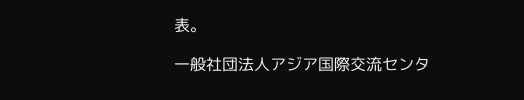表。

一般社団法人アジア国際交流センタ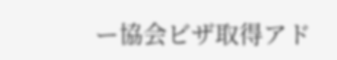ー協会ビザ取得アド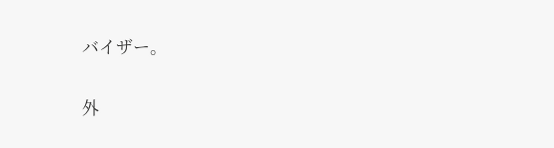バイザー。

外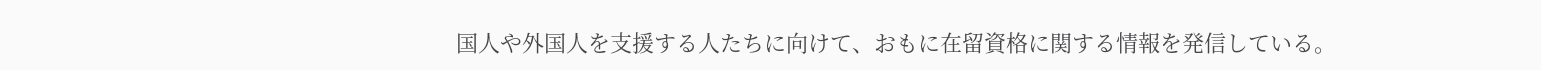国人や外国人を支援する人たちに向けて、おもに在留資格に関する情報を発信している。